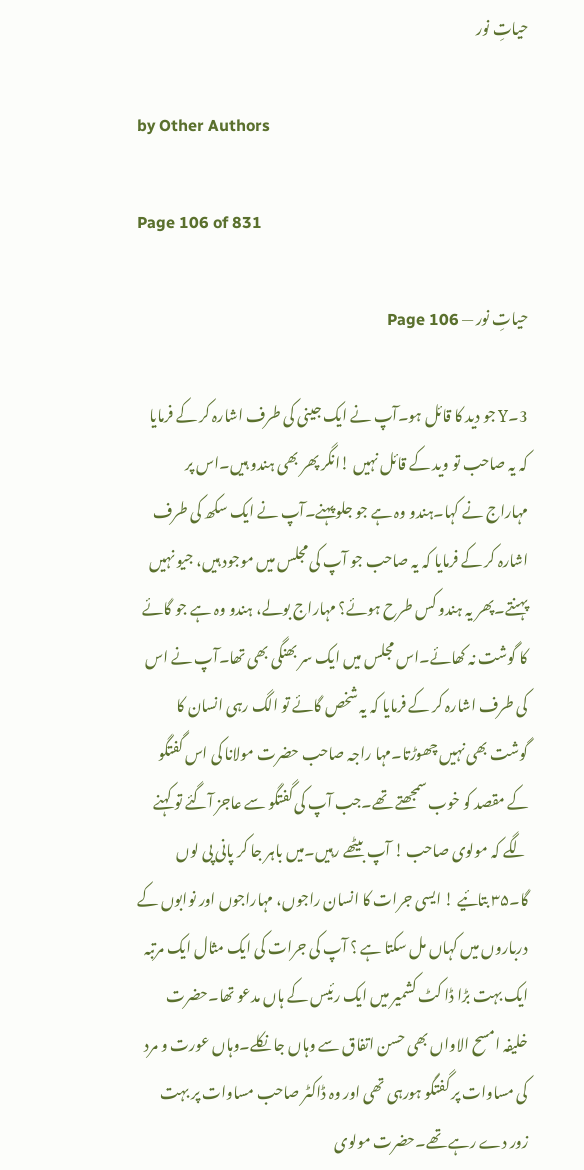حیاتِ نور

by Other Authors

Page 106 of 831

حیاتِ نور — Page 106

3۔Y جو دید کا قائل ہو۔آپ نے ایک جینی کی طرف اشارہ کر کے فرمایا کہ یہ صاحب تو وید کے قائل نہیں !انگر پھر بھی ہندو ہیں۔اس پر مہاراج نے کہا۔ہندو وہ ہے جو جلو پہنے۔آپ نے ایک سکھ کی طرف اشارہ کر کے فرمایا کہ یہ صاحب جو آپ کی مجلس میں موجود ہیں، جیو نہیں پہنتے۔پھر یہ ہندو کس طرح ہوئے؟ مہاراج بولے، ہندو وہ ہے جو گائے کا گوشت نہ کھائے۔اس مجلس میں ایک سر بھنگی بھی تھا۔آپ نے اس کی طرف اشارہ کر کے فرمایا کہ یہ شخص گائے تو الگ رہی انسان کا گوشت بھی نہیں چھوڑتا۔مہا راجہ صاحب حضرت مولانا کی اس گفتگو کے مقصد کو خوب سمجھتے تھے۔جب آپ کی گفتگو سے عاجز آگئے تو کہنے لگے کہ مولوی صاحب ! آپ بیٹھے رہیں۔میں باہر جا کر پانی پی لوں گا۔۳۵ بتائیے ! ایسی جرات کا انسان راجوں، مہاراجوں اور نوابوں کے درباروں میں کہاں مل سکتا ہے ؟ آپ کی جرات کی ایک مثال ایک مرتبہ ایک بہت بڑا ڈا کٹ کشمیر میں ایک رئیس کے ہاں مدعو تھا۔حضرت خلیفہ امسح الاواں بھی حسن اتفاق سے وہاں جا نکلے۔وہاں عورت و مرد کی مساوات پر گفتگو ہورہی تھی اور وہ ڈاکٹر صاحب مساوات پر بہت زور دے رہے تھے۔حضرت مولوی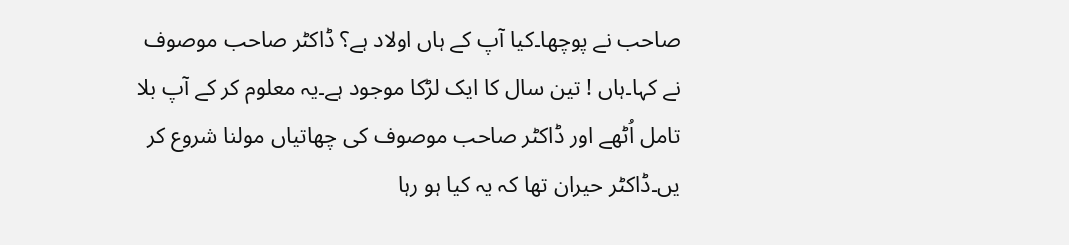صاحب نے پوچھا۔کیا آپ کے ہاں اولاد ہے؟ ڈاکٹر صاحب موصوف نے کہا۔ہاں ! تین سال کا ایک لڑکا موجود ہے۔یہ معلوم کر کے آپ بلا تامل اُٹھے اور ڈاکٹر صاحب موصوف کی چھاتیاں مولنا شروع کر یں۔ڈاکٹر حیران تھا کہ یہ کیا ہو رہا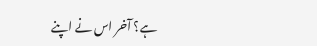ہے؟ آخر اس نے اپنے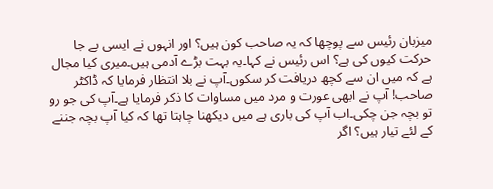میزبان رئیس سے پوچھا کہ یہ صاحب کون ہیں؟ اور انہوں نے ایسی بے جا حرکت کیوں کی ہے؟ اس رئیس نے کہا۔یہ بہت بڑے آدمی ہیں۔میری کیا مجال ہے کہ میں ان سے کچھ دریافت کر سکوں۔آپ نے بلا انتظار فرمایا کہ ڈاکٹر صاحب! آپ نے ابھی عورت و مرد میں مساوات کا ذکر فرمایا ہے۔آپ کی جو رو تو بچہ جن چکی۔اب آپ کی باری ہے میں دیکھنا چاہتا تھا کہ کیا آپ بچہ جننے کے لئے تیار ہیں؟ اگر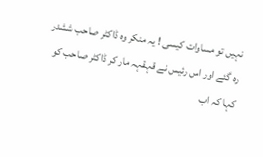نہیں تو مساوات کیسی ! یہ منکر وہ ڈاکٹر صاحب ششدر رہ گئے اور اس رئیس نے قہقہہ مار کر ڈاکٹر صاحب کو کہا کہ اب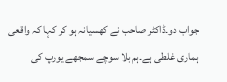جواب دو۔ڈاکٹر صاحب نے کھسیانہ ہو کر کہا کہ واقعی ہماری غلطی ہے۔ہم بلا سوچے سمجھے یورپ کی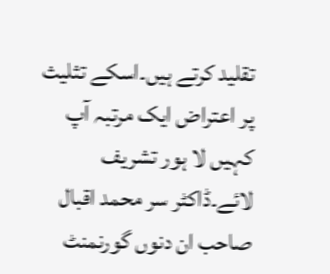تقلید کرتے ہیں۔اسکے تثلیث پر اعتراض ایک مرتبہ آپ کہیں لا ہور تشریف لائے۔ڈاکٹر سر محمد اقبال صاحب ان دنوں گورنمنٹ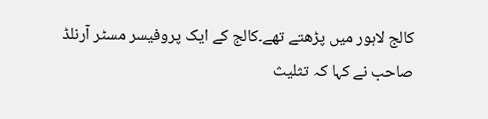کالج لاہور میں پڑھتے تھے۔کالج کے ایک پروفیسر مسٹر آرنلڈ صاحب نے کہا کہ تثلیث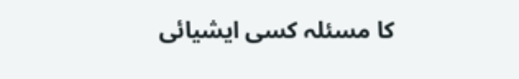کا مسئلہ کسی ایشیائی